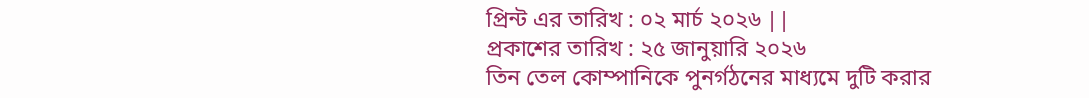প্রিন্ট এর তারিখ : ০২ মার্চ ২০২৬ ||
প্রকাশের তারিখ : ২৫ জানুয়ারি ২০২৬
তিন তেল কোম্পানিকে পুনর্গঠনের মাধ্যমে দুটি করার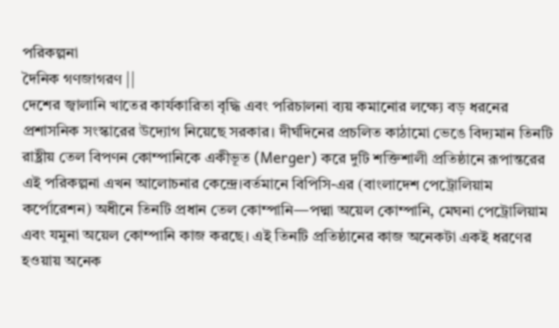পরিকল্পনা
দৈনিক গণজাগরণ ||
দেশের জ্বালানি খাতের কার্যকারিতা বৃদ্ধি এবং পরিচালনা ব্যয় কমানোর লক্ষ্যে বড় ধরনের প্রশাসনিক সংস্কারের উদ্যোগ নিয়েছে সরকার। দীর্ঘদিনের প্রচলিত কাঠামো ভেঙে বিদ্যমান তিনটি রাষ্ট্রীয় তেল বিপণন কোম্পানিকে একীভূত (Merger) করে দুটি শক্তিশালী প্রতিষ্ঠানে রূপান্তরের এই পরিকল্পনা এখন আলোচনার কেন্দ্রে।বর্তমানে বিপিসি-এর (বাংলাদেশ পেট্রোলিয়াম কর্পোরেশন) অধীনে তিনটি প্রধান তেল কোম্পানি—পদ্মা অয়েল কোম্পানি, মেঘনা পেট্রোলিয়াম এবং যমুনা অয়েল কোম্পানি কাজ করছে। এই তিনটি প্রতিষ্ঠানের কাজ অনেকটা একই ধরণের হওয়ায় অনেক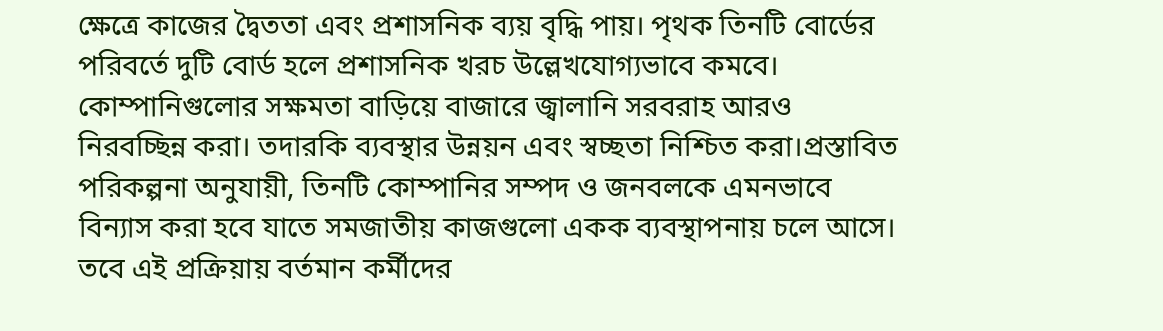ক্ষেত্রে কাজের দ্বৈততা এবং প্রশাসনিক ব্যয় বৃদ্ধি পায়। পৃথক তিনটি বোর্ডের পরিবর্তে দুটি বোর্ড হলে প্রশাসনিক খরচ উল্লেখযোগ্যভাবে কমবে। কোম্পানিগুলোর সক্ষমতা বাড়িয়ে বাজারে জ্বালানি সরবরাহ আরও নিরবচ্ছিন্ন করা। তদারকি ব্যবস্থার উন্নয়ন এবং স্বচ্ছতা নিশ্চিত করা।প্রস্তাবিত পরিকল্পনা অনুযায়ী, তিনটি কোম্পানির সম্পদ ও জনবলকে এমনভাবে বিন্যাস করা হবে যাতে সমজাতীয় কাজগুলো একক ব্যবস্থাপনায় চলে আসে। তবে এই প্রক্রিয়ায় বর্তমান কর্মীদের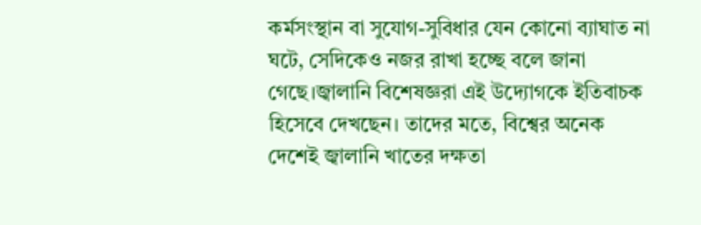কর্মসংস্থান বা সুযোগ-সুবিধার যেন কোনো ব্যাঘাত না ঘটে, সেদিকেও নজর রাখা হচ্ছে বলে জানা গেছে।জ্বালানি বিশেষজ্ঞরা এই উদ্যোগকে ইতিবাচক হিসেবে দেখছেন। তাদের মতে, বিশ্বের অনেক দেশেই জ্বালানি খাতের দক্ষতা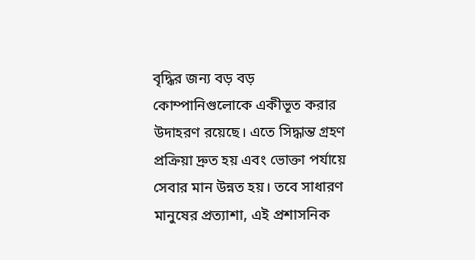বৃদ্ধির জন্য বড় বড় কোম্পানিগুলোকে একীভূত করার উদাহরণ রয়েছে। এতে সিদ্ধান্ত গ্রহণ প্রক্রিয়া দ্রুত হয় এবং ভোক্তা পর্যায়ে সেবার মান উন্নত হয়। তবে সাধারণ মানুষের প্রত্যাশা, এই প্রশাসনিক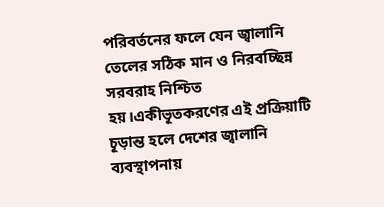পরিবর্তনের ফলে যেন জ্বালানি তেলের সঠিক মান ও নিরবচ্ছিন্ন সরবরাহ নিশ্চিত হয়।একীভূতকরণের এই প্রক্রিয়াটি চূড়ান্ত হলে দেশের জ্বালানি ব্যবস্থাপনায়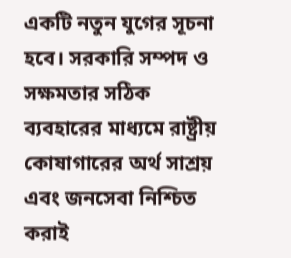একটি নতুন যুগের সূচনা হবে। সরকারি সম্পদ ও সক্ষমতার সঠিক ব্যবহারের মাধ্যমে রাষ্ট্রীয় কোষাগারের অর্থ সাশ্রয় এবং জনসেবা নিশ্চিত করাই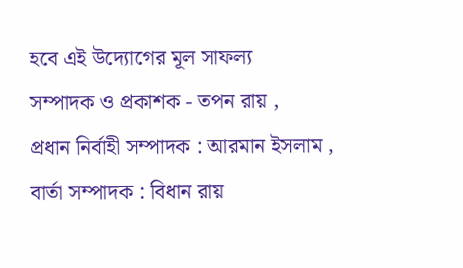হবে এই উদ্যোগের মূল সাফল্য
সম্পাদক ও প্রকাশক - তপন রায় ,
প্রধান নির্বাহী সম্পাদক : আরমান ইসলাম ,
বার্তা সম্পাদক : বিধান রায়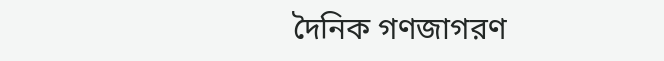দৈনিক গণজাগরণ